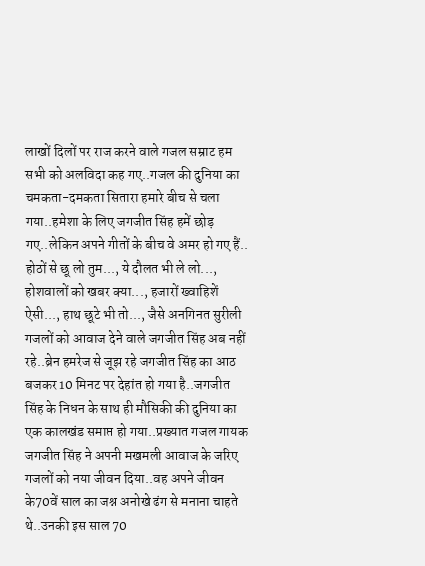लाखों दिलों पर राज करने वाले गजल सम्राट हम सभी को अलविदा कह गए..गजल की दुनिया का चमकता-दमकता सितारा हमारे बीच से चला गया..हमेशा के लिए जगजीत सिंह हमें छोड़ गए..लेकिन अपने गीतों के बीच वे अमर हो गए हैं.. होठों से छू लो तुम..., ये दौलत भी ले लो..., होशवालों को खबर क्या..., हजारों ख्वाहिशें ऐसी..., हाथ छूटे भी तो..., जैसे अनगिनत सुरीली गजलों को आवाज देने वाले जगजीत सिंह अब नहीं रहे..ब्रेन हमरेज से जूझ रहे जगजीत सिंह का आठ बजकर 10 मिनट पर देहांत हो गया है..जगजीत सिंह के निधन के साथ ही मौसिकी की दुनिया का एक कालखंड समाप्त हो गया..प्रख्यात गजल गायक जगजीत सिंह ने अपनी मखमली आवाज के जरिए गजलों को नया जीवन दिया..वह अपने जीवन के70वें साल का जश्न अनोखे ढंग से मनाना चाहते थे..उनकी इस साल 70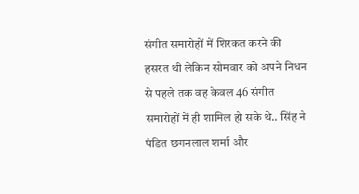संगीत समारोहों में शिरकत करने की हसरत थी लेकिन सोमवार को अपने निधन से पहले तक वह केवल 46 संगीत समारोहों में ही शामिल हो सके थे.. सिंह ने पंडित छगनलाल शर्मा और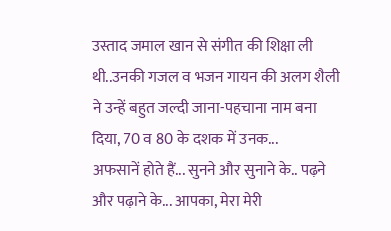उस्ताद जमाल खान से संगीत की शिक्षा ली थी..उनकी गजल व भजन गायन की अलग शैली ने उन्हें बहुत जल्दी जाना-पहचाना नाम बना दिया, 70 व 80 के दशक में उनक...
अफसानें होते हैं... सुनने और सुनाने के.. पढ़ने और पढ़ाने के... आपका, मेरा मेरी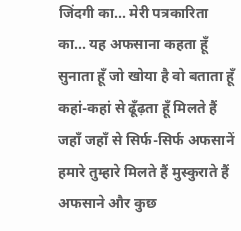जिंदगी का... मेरी पत्रकारिता का... यह अफसाना कहता हूँ सुनाता हूँ जो खोया है वो बताता हूँ कहां-कहां से ढूँढ़ता हूँ मिलते हैं जहाँ जहाँ से सिर्फ-सिर्फ अफसानें हमारे तुम्हारे मिलते हैं मुस्कुराते हैं अफसाने और कुछ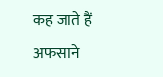कह जाते हैं अफसाने